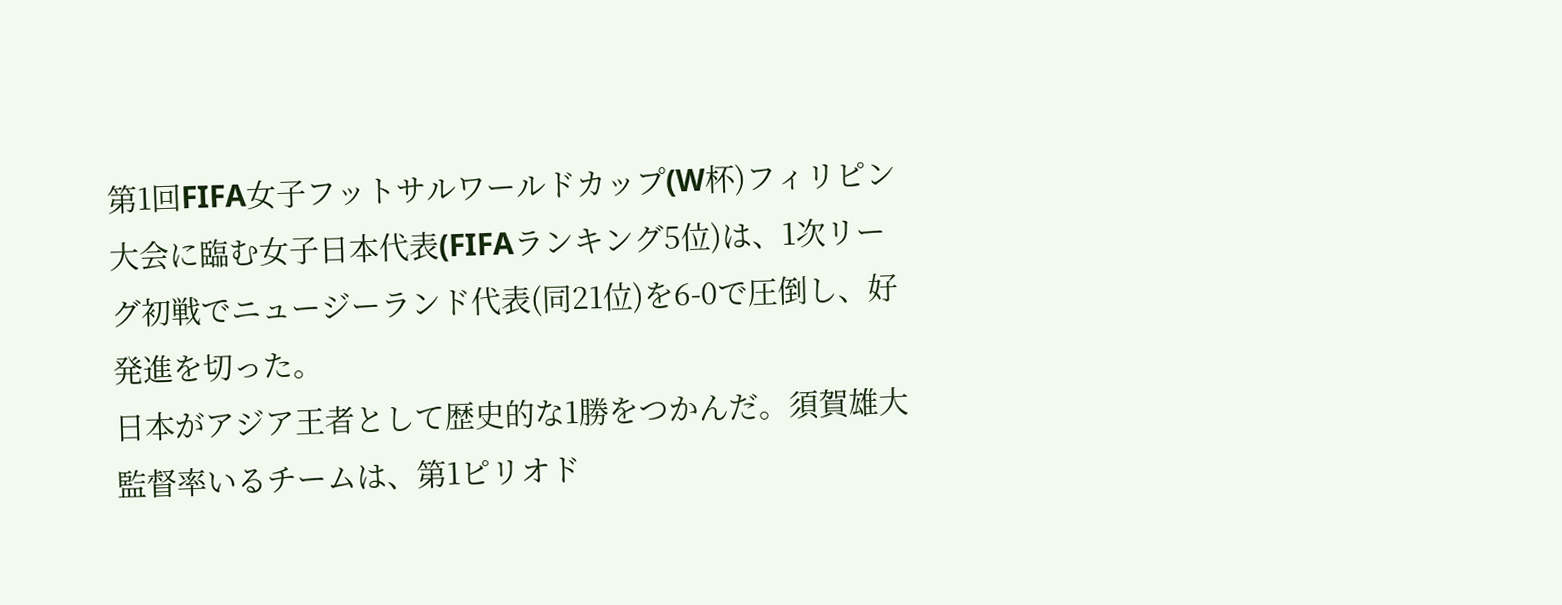第1回FIFA女子フットサルワールドカップ(W杯)フィリピン大会に臨む女子日本代表(FIFAランキング5位)は、1次リーグ初戦でニュージーランド代表(同21位)を6-0で圧倒し、好発進を切った。
日本がアジア王者として歴史的な1勝をつかんだ。須賀雄大監督率いるチームは、第1ピリオド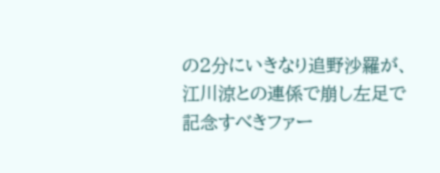の2分にいきなり追野沙羅が、江川涼との連係で崩し左足で記念すべきファー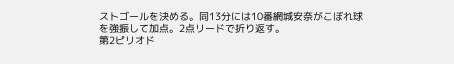ストゴールを決める。同13分には10番網城安奈がこぼれ球を強振して加点。2点リードで折り返す。
第2ピリオド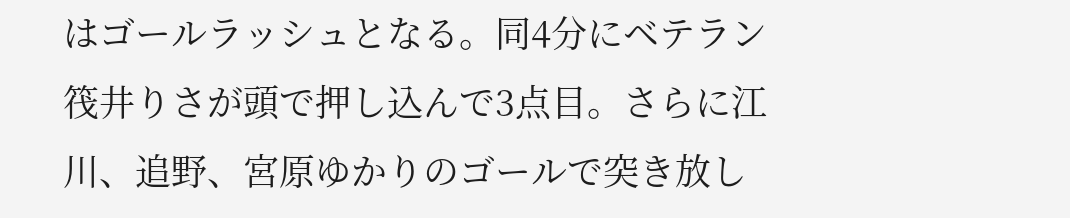はゴールラッシュとなる。同4分にベテラン筏井りさが頭で押し込んで3点目。さらに江川、追野、宮原ゆかりのゴールで突き放し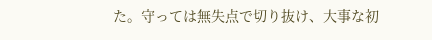た。守っては無失点で切り抜け、大事な初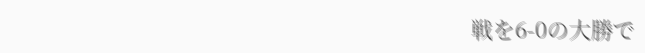戦を6-0の大勝で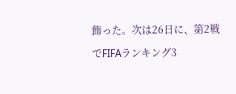飾った。次は26日に、第2戦でFIFAランキング3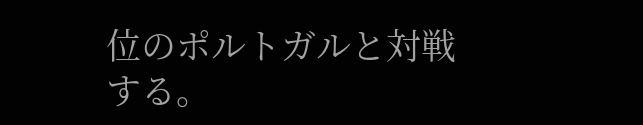位のポルトガルと対戦する。